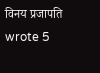विनय प्रजापति wrote 5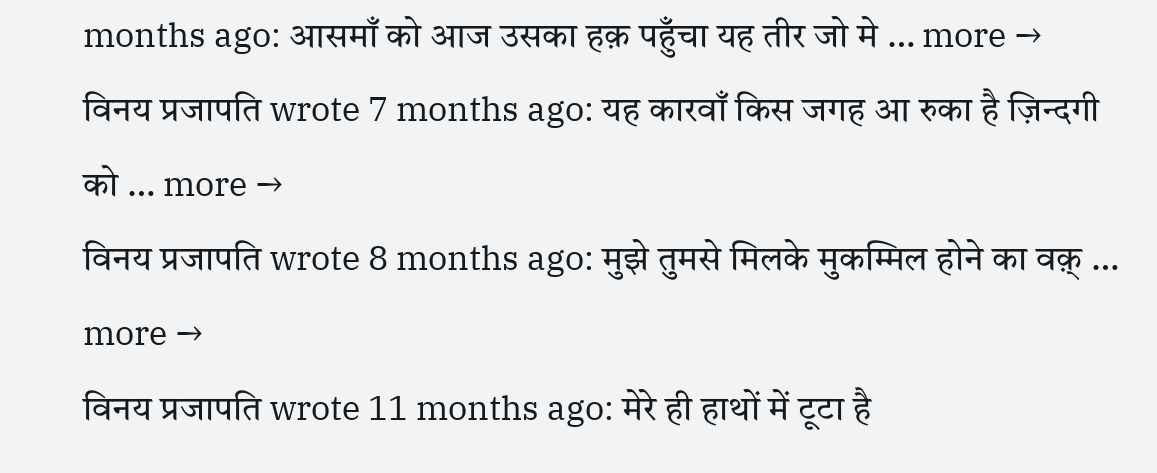months ago: आसमाँ को आज उसका हक़ पहुँचा यह तीर जो मे … more →
विनय प्रजापति wrote 7 months ago: यह कारवाँ किस जगह आ रुका है ज़िन्दगी को … more →
विनय प्रजापति wrote 8 months ago: मुझे तुमसे मिलके मुकम्मिल होने का वक़् … more →
विनय प्रजापति wrote 11 months ago: मेरे ही हाथों में टूटा है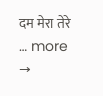दम मेरा तेरे … more →